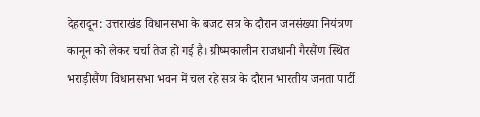देहरादून: उत्तराखंड विधानसभा के बजट सत्र के दौरान जनसंख्या नियंत्रण कानून को लेकर चर्चा तेज हो गई है। ग्रीष्मकालीन राजधानी गैरसैंण स्थित भराड़ीसैंण विधानसभा भवन में चल रहे सत्र के दौरान भारतीय जनता पार्टी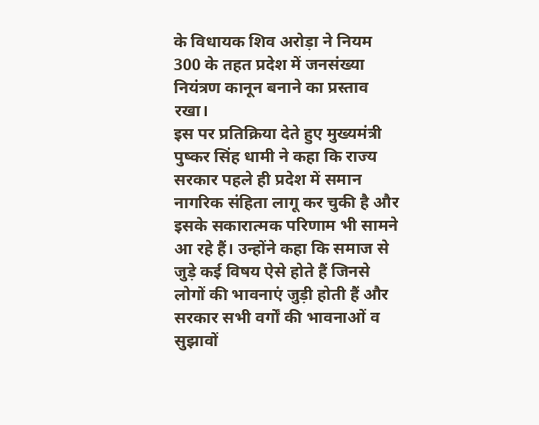के विधायक शिव अरोड़ा ने नियम 300 के तहत प्रदेश में जनसंख्या नियंत्रण कानून बनाने का प्रस्ताव रखा।
इस पर प्रतिक्रिया देते हुए मुख्यमंत्री पुष्कर सिंह धामी ने कहा कि राज्य सरकार पहले ही प्रदेश में समान नागरिक संहिता लागू कर चुकी है और इसके सकारात्मक परिणाम भी सामने आ रहे हैं। उन्होंने कहा कि समाज से जुड़े कई विषय ऐसे होते हैं जिनसे लोगों की भावनाएं जुड़ी होती हैं और सरकार सभी वर्गों की भावनाओं व सुझावों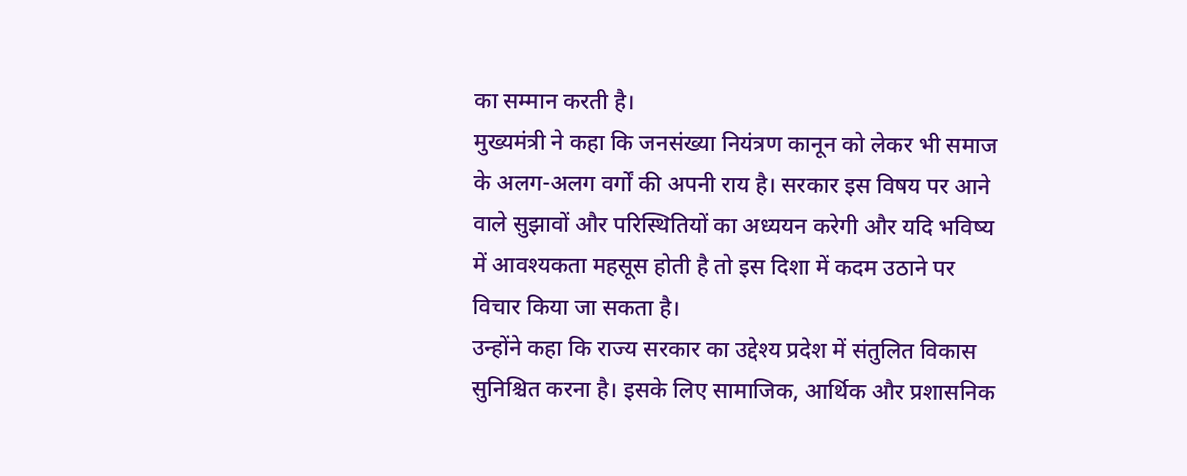का सम्मान करती है।
मुख्यमंत्री ने कहा कि जनसंख्या नियंत्रण कानून को लेकर भी समाज के अलग-अलग वर्गों की अपनी राय है। सरकार इस विषय पर आने वाले सुझावों और परिस्थितियों का अध्ययन करेगी और यदि भविष्य में आवश्यकता महसूस होती है तो इस दिशा में कदम उठाने पर विचार किया जा सकता है।
उन्होंने कहा कि राज्य सरकार का उद्देश्य प्रदेश में संतुलित विकास सुनिश्चित करना है। इसके लिए सामाजिक, आर्थिक और प्रशासनिक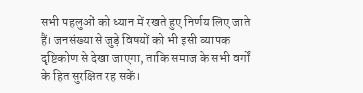सभी पहलुओं को ध्यान में रखते हुए निर्णय लिए जाते हैं। जनसंख्या से जुड़े विषयों को भी इसी व्यापक दृष्टिकोण से देखा जाएगा, ताकि समाज के सभी वर्गों के हित सुरक्षित रह सकें।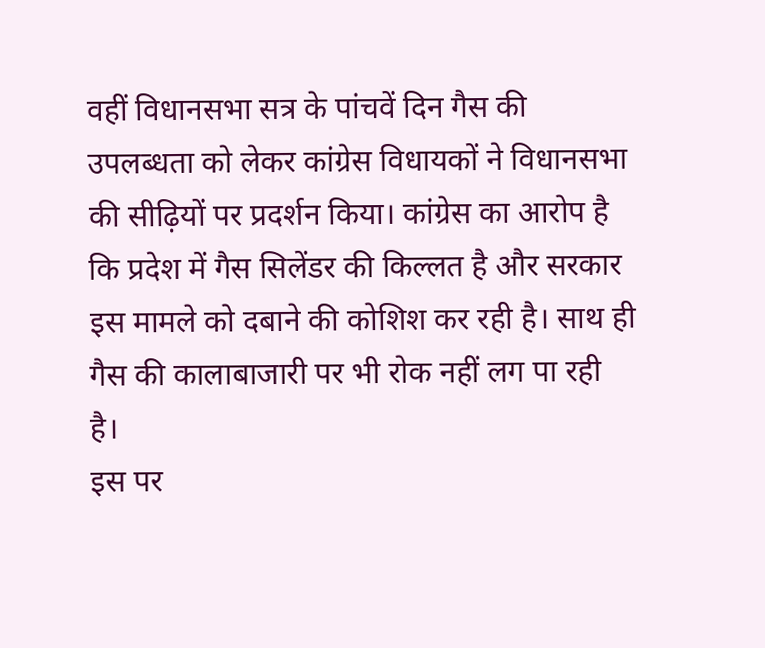वहीं विधानसभा सत्र के पांचवें दिन गैस की उपलब्धता को लेकर कांग्रेस विधायकों ने विधानसभा की सीढ़ियों पर प्रदर्शन किया। कांग्रेस का आरोप है कि प्रदेश में गैस सिलेंडर की किल्लत है और सरकार इस मामले को दबाने की कोशिश कर रही है। साथ ही गैस की कालाबाजारी पर भी रोक नहीं लग पा रही है।
इस पर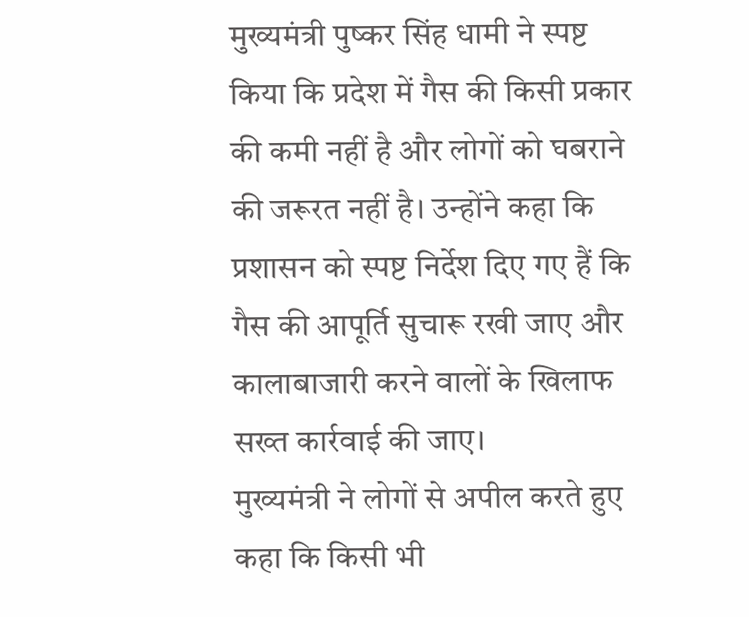मुख्यमंत्री पुष्कर सिंह धामी ने स्पष्ट किया कि प्रदेश में गैस की किसी प्रकार की कमी नहीं है और लोगों को घबराने की जरूरत नहीं है। उन्होंने कहा कि प्रशासन को स्पष्ट निर्देश दिए गए हैं कि गैस की आपूर्ति सुचारू रखी जाए और कालाबाजारी करने वालों के खिलाफ सख्त कार्रवाई की जाए।
मुख्यमंत्री ने लोगों से अपील करते हुए कहा कि किसी भी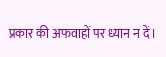प्रकार की अफवाहों पर ध्यान न दें।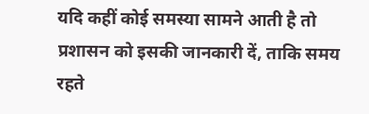यदि कहीं कोई समस्या सामने आती है तो प्रशासन को इसकी जानकारी दें, ताकि समय रहते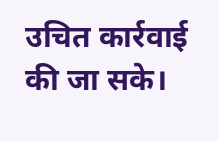उचित कार्रवाई की जा सके।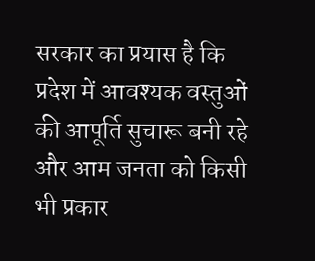सरकार का प्रयास है कि प्रदेश में आवश्यक वस्तुओं की आपूर्ति सुचारू बनी रहे और आम जनता को किसी भी प्रकार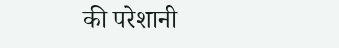की परेशानी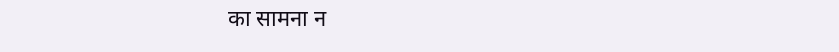का सामना न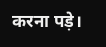करना पड़े।